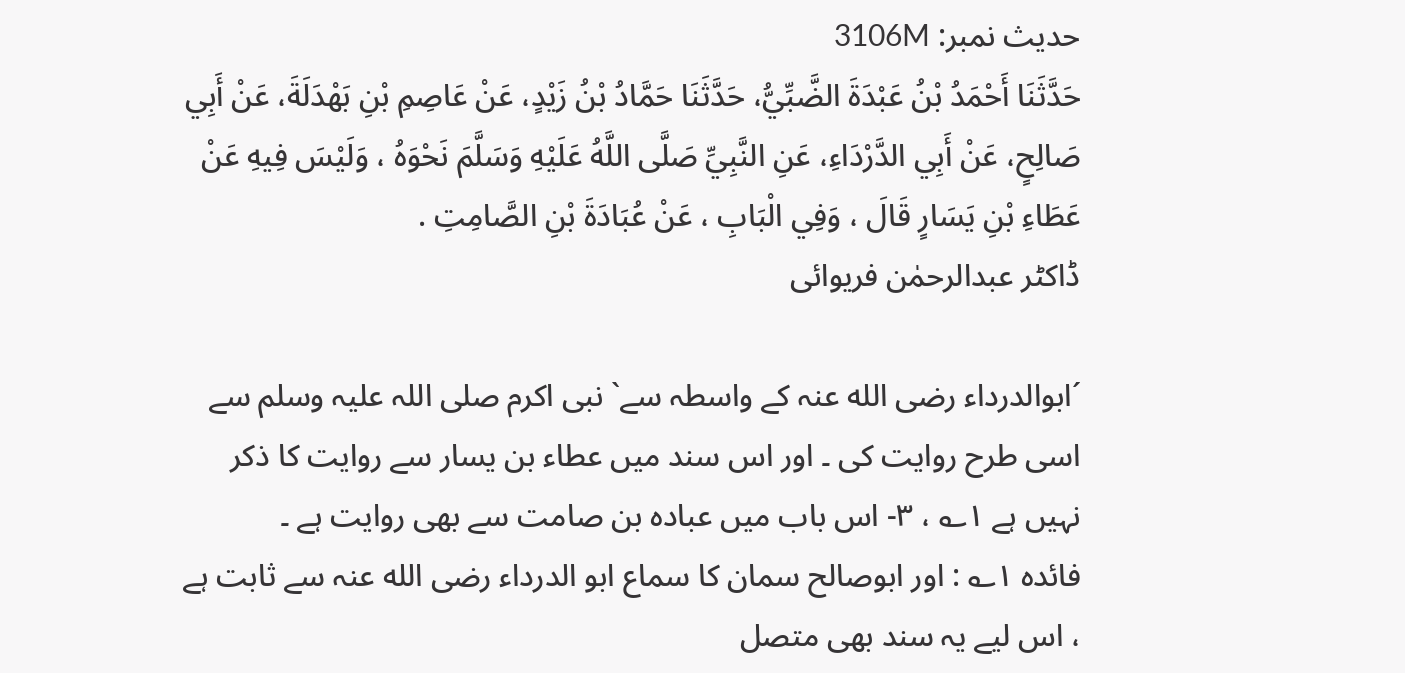حدیث نمبر: 3106M
حَدَّثَنَا أَحْمَدُ بْنُ عَبْدَةَ الضَّبِّيُّ، حَدَّثَنَا حَمَّادُ بْنُ زَيْدٍ، عَنْ عَاصِمِ بْنِ بَهْدَلَةَ، عَنْ أَبِي صَالِحٍ، عَنْ أَبِي الدَّرْدَاءِ، عَنِ النَّبِيِّ صَلَّى اللَّهُ عَلَيْهِ وَسَلَّمَ نَحْوَهُ ، وَلَيْسَ فِيهِ عَنْ عَطَاءِ بْنِ يَسَارٍ قَالَ ، وَفِي الْبَابِ ، عَنْ عُبَادَةَ بْنِ الصَّامِتِ .
ڈاکٹر عبدالرحمٰن فریوائی

´ابوالدرداء رضی الله عنہ کے واسطہ سے` نبی اکرم صلی اللہ علیہ وسلم سے اسی طرح روایت کی ۔ اور اس سند میں عطاء بن یسار سے روایت کا ذکر نہیں ہے ۱؎ ، ۳- اس باب میں عبادہ بن صامت سے بھی روایت ہے ۔
فائدہ ۱؎ : اور ابوصالح سمان کا سماع ابو الدرداء رضی الله عنہ سے ثابت ہے ، اس لیے یہ سند بھی متصل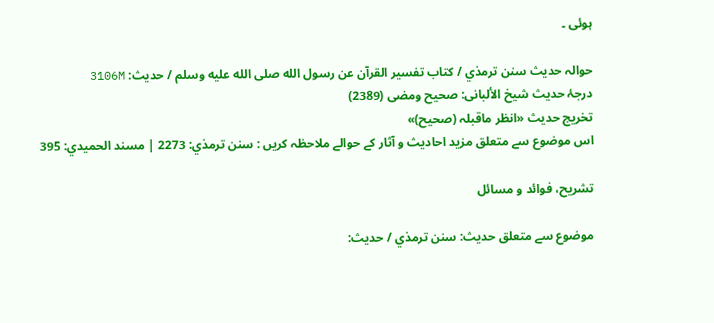ہوئی ۔

حوالہ حدیث سنن ترمذي / كتاب تفسير القرآن عن رسول الله صلى الله عليه وسلم / حدیث: 3106M
درجۂ حدیث شیخ الألبانی: صحيح ومضى (2389)
تخریج حدیث «انظر ماقبلہ (صحیح)»
اس موضوع سے متعلق مزید احادیث و آثار کے حوالے ملاحظہ کریں : سنن ترمذي: 2273 | مسند الحميدي: 395

تشریح، فوائد و مسائل

موضوع سے متعلق حدیث: سنن ترمذي / حدیث: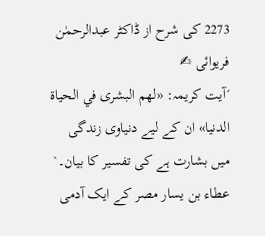2273 کی شرح از ڈاکٹر عبدالرحمٰن فریوائی ✍
´آیت کریمہ: «لهم البشرى في الحياة الدنيا» ان کے لیے دنیاوی زندگی میں بشارت ہے کی تفسیر کا بیان۔`
عطاء بن یسار مصر کے ایک آدمی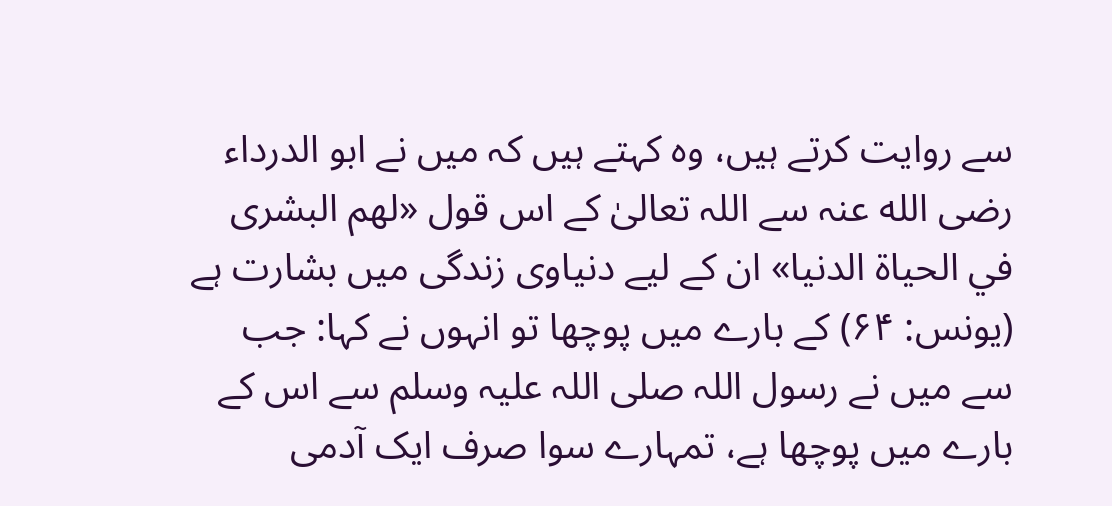سے روایت کرتے ہیں، وہ کہتے ہیں کہ میں نے ابو الدرداء رضی الله عنہ سے اللہ تعالیٰ کے اس قول «لهم البشرى في الحياة الدنيا» ان کے لیے دنیاوی زندگی میں بشارت ہے (یونس: ۶۴) کے بارے میں پوچھا تو انہوں نے کہا: جب سے میں نے رسول اللہ صلی اللہ علیہ وسلم سے اس کے بارے میں پوچھا ہے، تمہارے سوا صرف ایک آدمی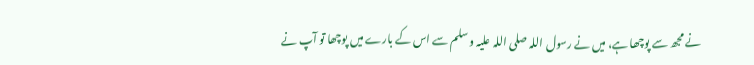نے مجھ سے پوچھا ہے، میں نے رسول اللہ صلی اللہ علیہ وسلم سے اس کے بارے میں پوچھا تو آپ نے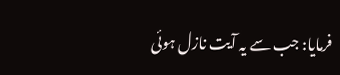فرمایا: جب سے یہ آیت نازل ہوئی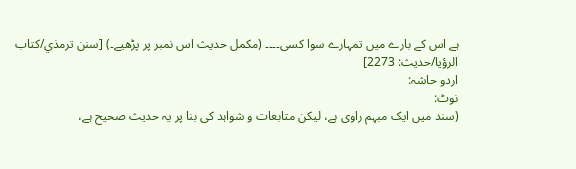ہے اس کے بارے میں تمہارے سوا کسی۔۔۔۔ (مکمل حدیث اس نمبر پر پڑھیے۔) [سنن ترمذي/كتاب الرؤيا/حدیث: 2273]
اردو حاشہ:
نوٹ:
(سند میں ایک مبہم راوی ہے، لیکن متابعات و شواہد کی بنا پر یہ حدیث صحیح ہے،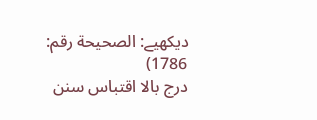دیکھیے: الصحیحة رقم: 1786)
درج بالا اقتباس سنن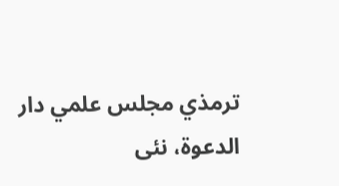ترمذي مجلس علمي دار الدعوة، نئى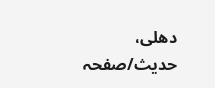دهلى، حدیث/صفحہ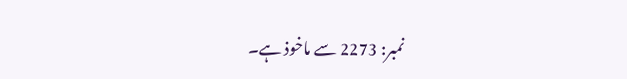نمبر: 2273 سے ماخوذ ہے۔